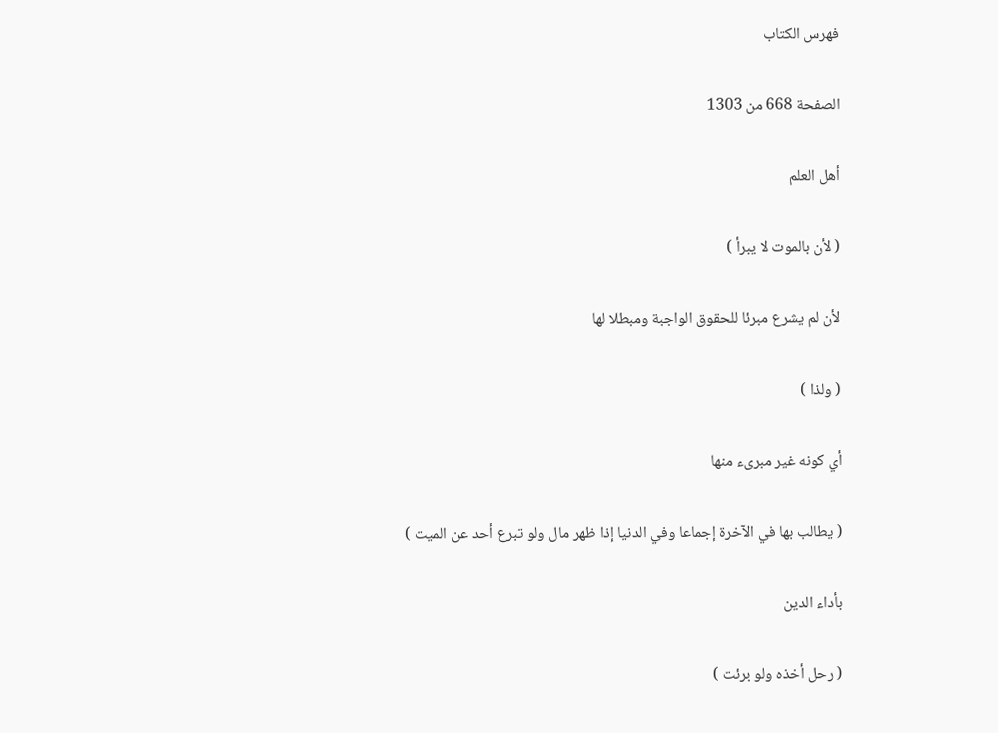فهرس الكتاب

الصفحة 668 من 1303

أهل العلم

( لأن بالموت لا يبرأ )

لأن لم يشرع مبرئا للحقوق الواجبة ومبطلا لها

( ولذا )

أي كونه غير مبرىء منها

( يطالب بها في الآخرة إجماعا وفي الدنيا إذا ظهر مال ولو تبرع أحد عن الميت )

بأداء الدين

( رحل أخذه ولو برئت )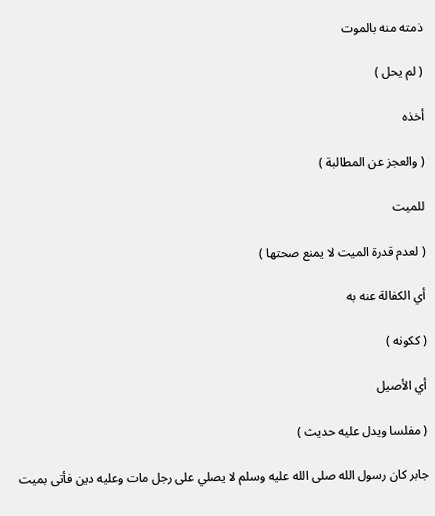ذمته منه بالموت

( لم يحل )

أخذه

( والعجز عن المطالبة )

للميت

( لعدم قدرة الميت لا يمنع صحتها )

أي الكفالة عنه به

( ككونه )

أي الأصيل

( مفلسا ويدل عليه حديث )

جابر كان رسول الله صلى الله عليه وسلم لا يصلي على رجل مات وعليه دين فأتى بميت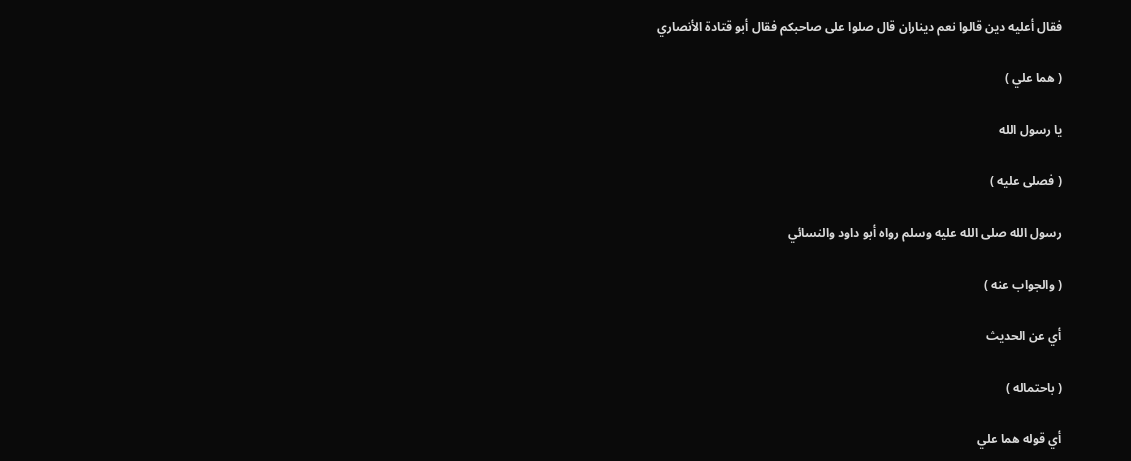فقال أعليه دين قالوا نعم ديناران قال صلوا على صاحبكم فقال أبو قتادة الأنصاري

( هما علي )

يا رسول الله

( فصلى عليه )

رسول الله صلى الله عليه وسلم رواه أبو داود والنسائي

( والجواب عنه )

أي عن الحديث

( باحتماله )

أي قوله هما علي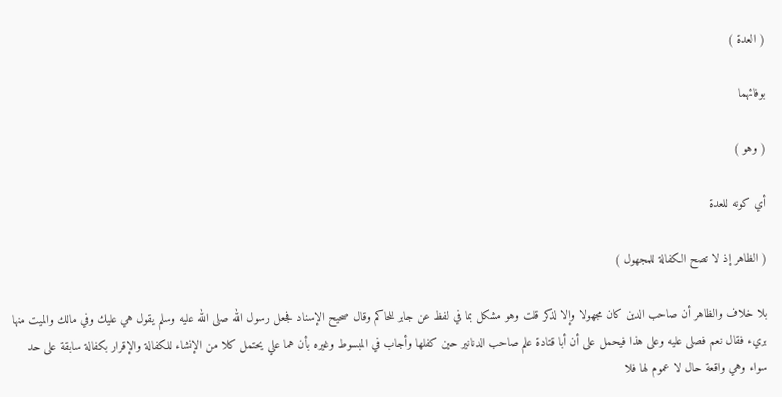( العدة )

بوفائهما

( وهو )

أي كونه للعدة

( الظاهر إذ لا تصح الكفالة للمجهول )

بلا خلاف والظاهر أن صاحب الدين كان مجهولا وإلا لذكر قلت وهو مشكل بما في لفظ عن جابر للحاكم وقال صحيح الإسناد فجعل رسول الله صلى الله عليه وسلم يقول هي عليك وفي مالك والميت منها بريء فقال نعم فصلى عليه وعلى هذا فيحمل على أن أبا قتادة علم صاحب الدنانير حين كفلها وأجاب في المبسوط وغيره بأن هما علي يحتمل كلا من الإنشاء للكفالة والإقرار بكفالة سابقة على حد سواء وهي واقعة حال لا عموم لها فلا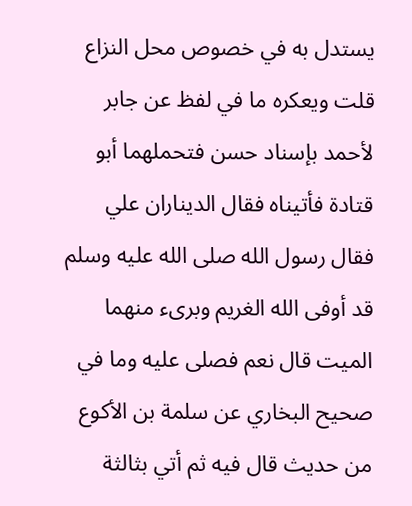يستدل به في خصوص محل النزاع قلت ويعكره ما في لفظ عن جابر لأحمد بإسناد حسن فتحملهما أبو قتادة فأتيناه فقال الديناران علي فقال رسول الله صلى الله عليه وسلم قد أوفى الله الغريم وبرىء منهما الميت قال نعم فصلى عليه وما في صحيح البخاري عن سلمة بن الأكوع من حديث قال فيه ثم أتي بثالثة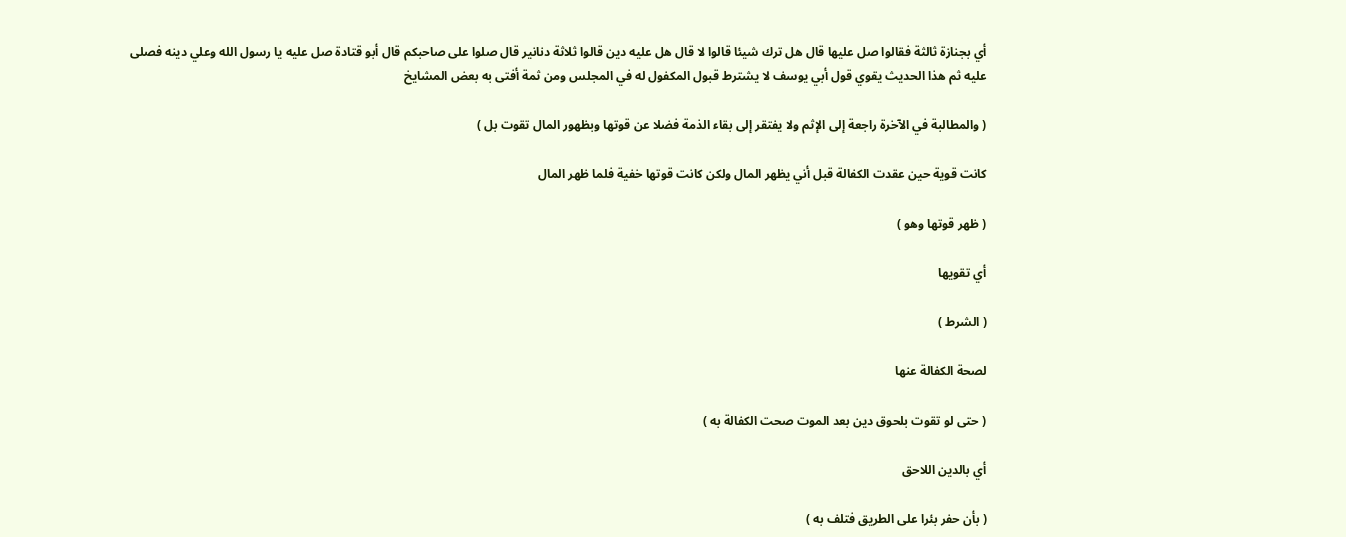أي بجنازة ثالثة فقالوا صل عليها قال هل ترك شيئا قالوا لا قال هل عليه دين قالوا ثلاثة دنانير قال صلوا على صاحبكم قال أبو قتادة صل عليه يا رسول الله وعلي دينه فصلى عليه ثم هذا الحديث يقوي قول أبي يوسف لا يشترط قبول المكفول له في المجلس ومن ثمة أفتى به بعض المشايخ

( والمطالبة في الآخرة راجعة إلى الإثم ولا يفتقر إلى بقاء الذمة فضلا عن قوتها وبظهور المال تقوت بل )

كانت قوية حين عقدت الكفالة قبل أني يظهر المال ولكن كانت قوتها خفية فلما ظهر المال

( ظهر قوتها وهو )

أي تقويها

( الشرط )

لصحة الكفالة عنها

( حتى لو تقوت بلحوق دين بعد الموت صحت الكفالة به )

أي بالدين اللاحق

( بأن حفر بئرا على الطريق فتلف به )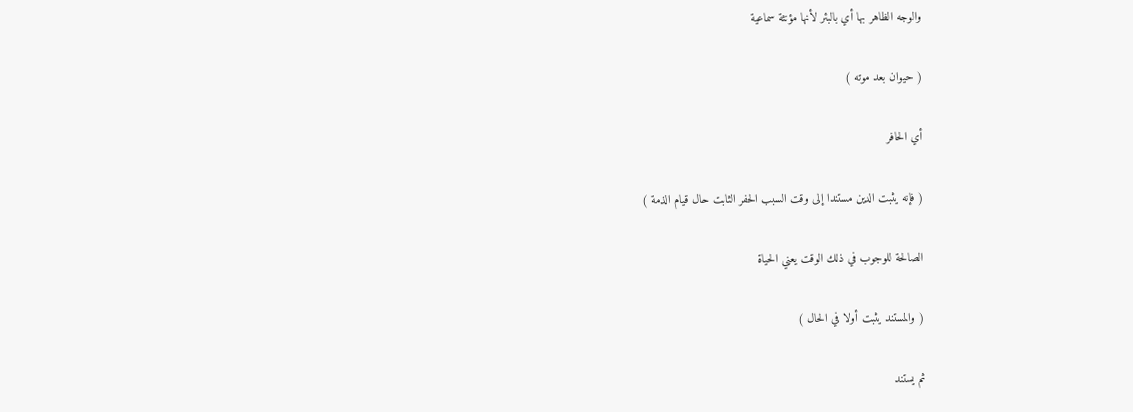والوجه الظاهر بها أي بالبئر لأنها مؤنثة سماعية

( حيوان بعد موته )

أي الحافر

( فإنه يثبت الدين مستندا إلى وقت السبب الحفر الثابت حال قيام الذمة )

الصالحة للوجوب في ذلك الوقت يعني الحياة

( والمستند يثبت أولا في الحال )

ثم يستند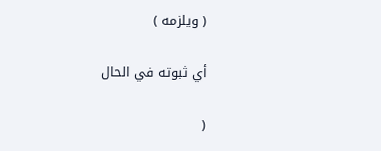( ويلزمه )

أي ثبوته في الحال

(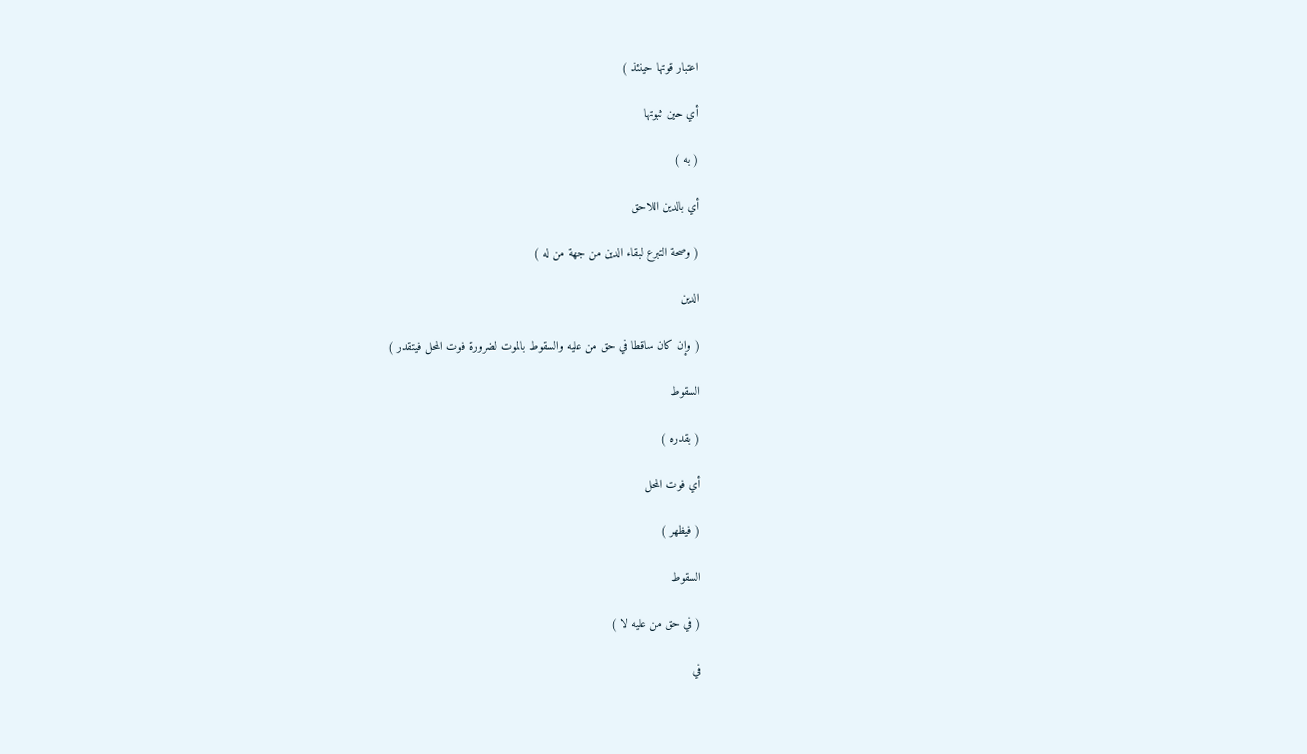اعتبار قوتها حينئذ )

أي حين ثبوتها

( به )

أي بالدين اللاحق

( وصحة التبرع لبقاء الدين من جهة من له )

الدين

( وإن كان ساقطا في حق من عليه والسقوط بالموت لضرورة فوت المحل فيتقدر )

السقوط

( بقدره )

أي فوت المحل

( فيظهر )

السقوط

( في حق من عليه لا )

في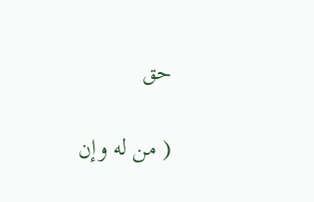حق

( من له وإن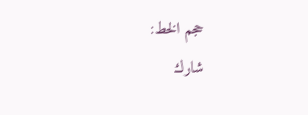حجم الخط:
شارك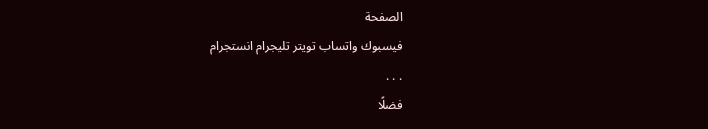الصفحة
فيسبوك واتساب تويتر تليجرام انستجرام
. . .
فضلًا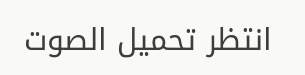انتظر تحميل الصوت